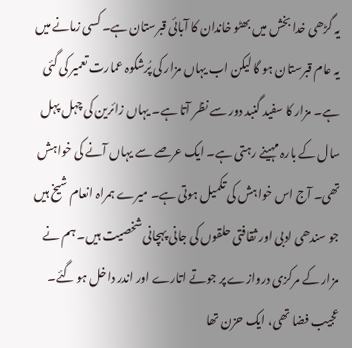یہ گڑھی خدا بخش میں بھٹو خاندان کا آبائی قبرستان ہے۔ کسی زمانے میں یہ عام قبرستان ہو گا لیکن اب یہاں مزار کی پُرشکوہ عمارت تعمیر کی گئی ہے۔ مزار کا سفید گنبد دور سے نظر آتا ہے۔ یہاں زائرین کی چہل پہل سال کے بارہ مہینے رہتی ہے۔ ایک عرصے سے یہاں آنے کی خواہش تھی۔ آج اس خواہش کی تکمیل ہوتی ہے۔ میرے ہمراہ انعام شیخ ہیں جو سندھی ادبی اور ثقافتی حلقوں کی جانی پہچانی شخصیت ہیں۔ ہم نے مزار کے مرکزی دروازے پر جوتے اتارے اور اندر داخل ہو گئے۔ عجیب فضا تھی، ایک حزن تھا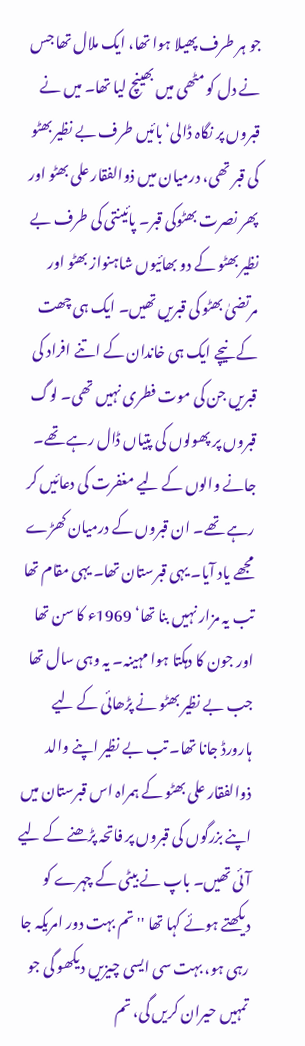جو ہر طرف پھیلا ہوا تھا، ایک ملال تھا جس نے دل کو مٹھی میں بھینچ لیا تھا۔ میں نے قبروں پر نگاہ ڈالی‘ بائیں طرف بے نظیر بھٹو کی قبر تھی، درمیان میں ذوالفقار علی بھٹو اور پھر نصرت بھٹوکی قبر۔ پائینتی کی طرف بے نظیر بھٹو کے دو بھائیوں شاہنواز بھٹو اور مرتضیٰ بھٹو کی قبریں تھیں۔ ایک ہی چھت کے نیچے ایک ہی خاندان کے اتنے افراد کی قبریں جن کی موت فطری نہیں تھی۔ لوگ قبروں پر پھولوں کی پتیاں ڈال رہے تھے۔ جانے والوں کے لیے مغفرت کی دعائیں کر رہے تھے۔ ان قبروں کے درمیان کھڑے مجھے یاد آیا۔ یہی قبرستان تھا۔ یہی مقام تھا تب یہ مزار نہیں بنا تھا‘ 1969ء کا سن تھا اور جون کا دہکتا ہوا مہینہ۔ یہ وہی سال تھا جب بے نظیر بھٹو نے پڑھائی کے لیے ہارورڈ جانا تھا۔ تب بے نظیر اپنے والد ذوالفقار علی بھٹو کے ہمراہ اس قبرستان میں اپنے بزرگوں کی قبروں پر فاتحہ پڑھنے کے لیے آئی تھیں۔ باپ نے بیٹی کے چہرے کو دیکھتے ہوئے کہا تھا ''تم بہت دور امریکہ جا رہی ہو، بہت سی ایسی چیزیں دیکھو گی جو تمہیں حیران کریں گی، تم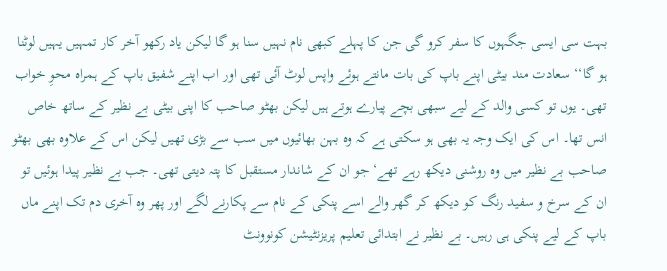بہت سی ایسی جگہوں کا سفر کرو گی جن کا پہلے کبھی نام نہیں سنا ہو گا لیکن یاد رکھو آخر کار تمہیں یہیں لوٹنا ہو گا‘‘ سعادت مند بیٹی اپنے باپ کی بات مانتے ہوئے واپس لوٹ آئی تھی اور اب اپنے شفیق باپ کے ہمراہ محوِ خواب تھی۔ یوں تو کسی والد کے لیے سبھی بچے پیارے ہوتے ہیں لیکن بھٹو صاحب کا اپنی بیٹی بے نظیر کے ساتھ خاص انس تھا۔ اس کی ایک وجہ یہ بھی ہو سکتی ہے کہ وہ بہن بھائیوں میں سب سے بڑی تھیں لیکن اس کے علاوہ بھی بھٹو صاحب بے نظیر میں وہ روشنی دیکھ رہے تھے‘ جو ان کے شاندار مستقبل کا پتہ دیتی تھی۔ جب بے نظیر پیدا ہوئیں تو ان کے سرخ و سفید رنگ کو دیکھ کر گھر والے اسے پنکی کے نام سے پکارنے لگے اور پھر وہ آخری دم تک اپنے ماں باپ کے لیے پنکی ہی رہیں۔ بے نظیر نے ابتدائی تعلیم پریزنٹیشن کونوونٹ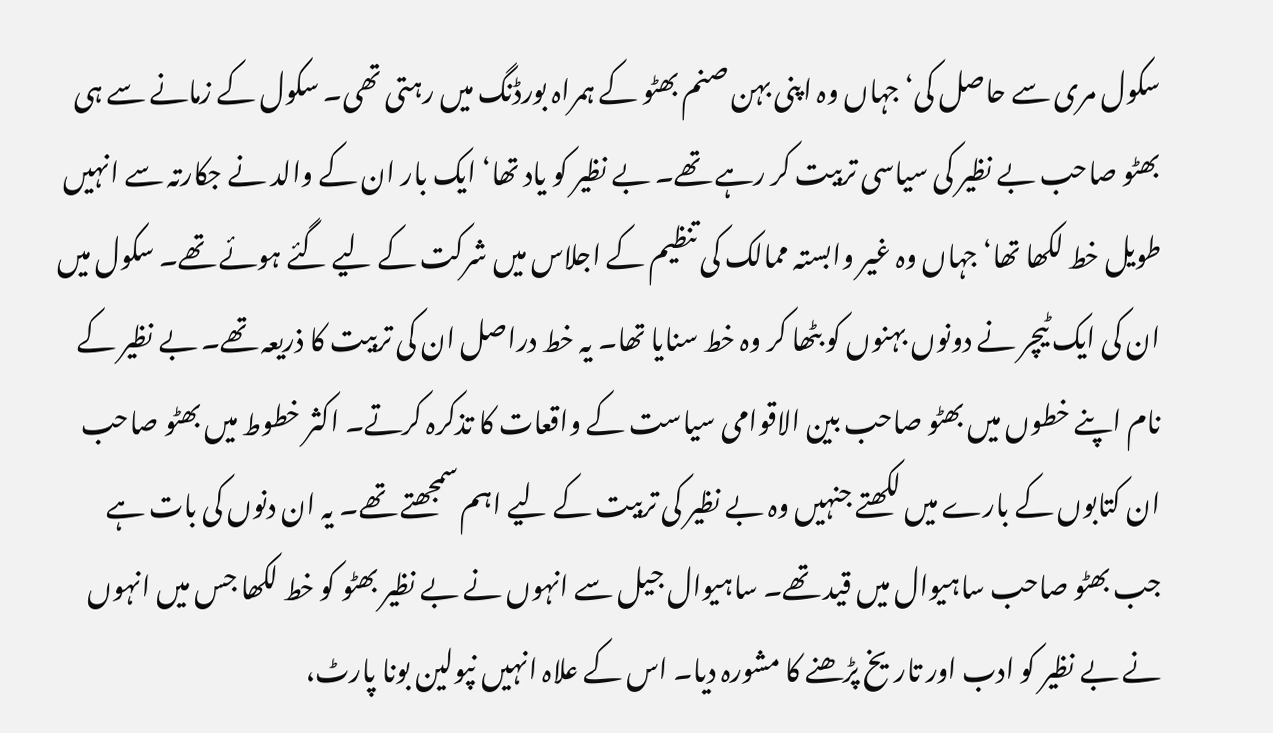سکول مری سے حاصل کی‘ جہاں وہ اپنی بہن صنم بھٹو کے ہمراہ بورڈنگ میں رہتی تھی۔ سکول کے زمانے سے ہی بھٹو صاحب بے نظیر کی سیاسی تربیت کر رہے تھے۔ بے نظیر کو یاد تھا‘ ایک بار ان کے والد نے جکارتہ سے انہیں طویل خط لکھا تھا‘ جہاں وہ غیر وابستہ ممالک کی تنظیم کے اجلاس میں شرکت کے لیے گئے ہوئے تھے۔ سکول میں ان کی ایک ٹیچر نے دونوں بہنوں کو بٹھا کر وہ خط سنایا تھا۔ یہ خط دراصل ان کی تربیت کا ذریعہ تھے۔ بے نظیر کے نام اپنے خطوں میں بھٹو صاحب بین الاقوامی سیاست کے واقعات کا تذکرہ کرتے۔ اکثر خطوط میں بھٹو صاحب ان کتابوں کے بارے میں لکھتے جنہیں وہ بے نظیر کی تربیت کے لیے اہم سمجھتے تھے۔ یہ ان دنوں کی بات ہے جب بھٹو صاحب ساہیوال میں قید تھے۔ ساہیوال جیل سے انہوں نے بے نظیر بھٹو کو خط لکھا جس میں انہوں نے بے نظیر کو ادب اور تاریخ پڑھنے کا مشورہ دیا۔ اس کے علاہ انہیں نپولین بونا پارٹ،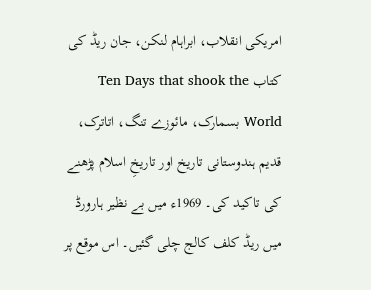امریکی انقلاب، ابراہام لنکن، جان ریڈ کی کتاب Ten Days that shook the World بسمارک، مائوزے تنگ، اتاترک، قدیم ہندوستانی تاریخ اور تاریخِ اسلام پڑھنے کی تاکید کی۔ 1969ء میں بے نظیر ہارورڈ میں ریڈ کلف کالج چلی گئیں۔ اس موقع پر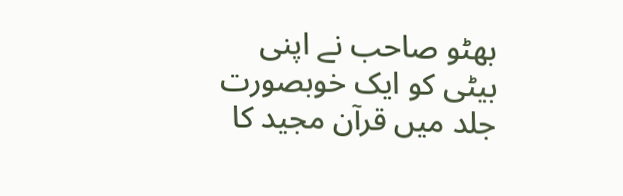بھٹو صاحب نے اپنی بیٹی کو ایک خوبصورت جلد میں قرآن مجید کا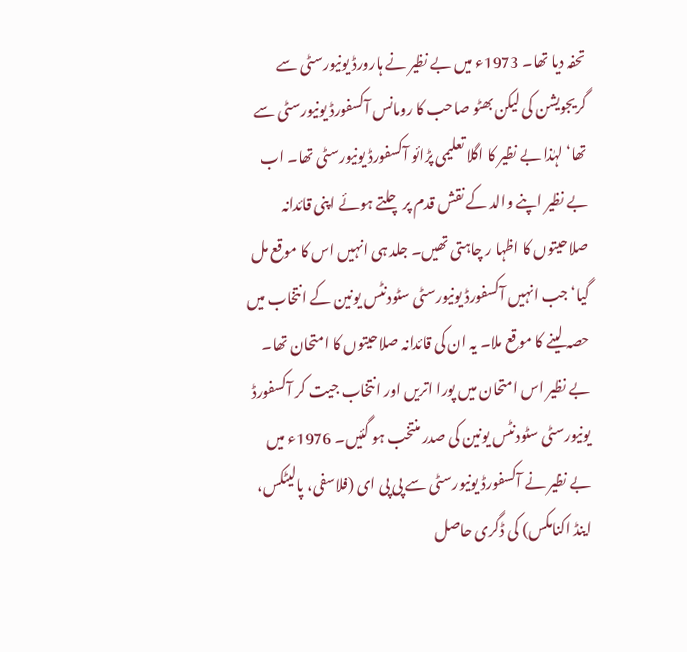تحفہ دیا تھا۔ 1973ء میں بے نظیر نے ہارورڈ یونیورسٹی سے گریجویشن کی لیکن بھٹو صاحب کا رومانس آکسفورڈ یونیورسٹی سے تھا‘ لہٰذا بے نظیر کا اگلا تعلیمی پڑائو آکسفورڈ یونیورسٹی تھا۔ اب بے نظیر اپنے والد کے نقش قدم پر چلتے ہوئے اپنی قائدانہ صلاحیتوں کا اظہا ر چاہتی تھیں۔ جلد ہی انہیں اس کا موقع مل گیا‘ جب انہیں آکسفورڈ یونیورسٹی سٹودنٹس یونین کے انتخاب میں حصہ لینے کا موقع ملا۔ یہ ان کی قائدانہ صلاحیتوں کا امتحان تھا۔ بے نظیر اس امتحان میں پورا اتریں اور انتخاب جیت کر آکسفورڈ یونیورسٹی سٹودنٹس یونین کی صدر منتخب ہو گئیں۔ 1976ء میں بے نظیر نے آکسفورڈ یونیورسٹی سے پی پی ای (فلاسفی، پالیٹکس، اینڈ اکنامکس) کی ڈگری حاصل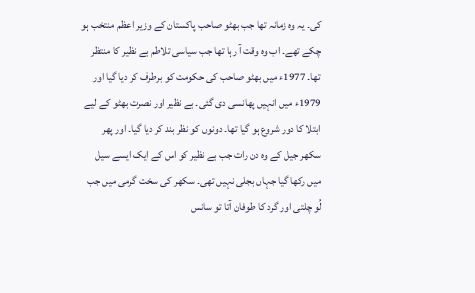کی۔ یہ وہ زمانہ تھا جب بھٹو صاحب پاکستان کے وزیر اعظم منتخب ہو چکے تھے۔ اب وہ وقت آ رہا تھا جب سیاسی تلاطم بے نظیر کا منتظر تھا۔ 1977ء میں بھٹو صاحب کی حکومت کو برطرف کر دیا گیا اور 1979ء میں انہیں پھانسی دی گئی۔ بے نظیر اور نصرت بھٹو کے لیے ابتلا کا دور شروع ہو گیا تھا۔ دونوں کو نظر بند کر دیا گیا۔ اور پھر سکھر جیل کے وہ دن رات جب بے نظیر کو اس کے ایک ایسے سیل میں رکھا گیا جہاں بجلی نہیں تھی۔ سکھر کی سخت گرمی میں جب لُو چلتی اور گرد کا طوفان آتا تو سانس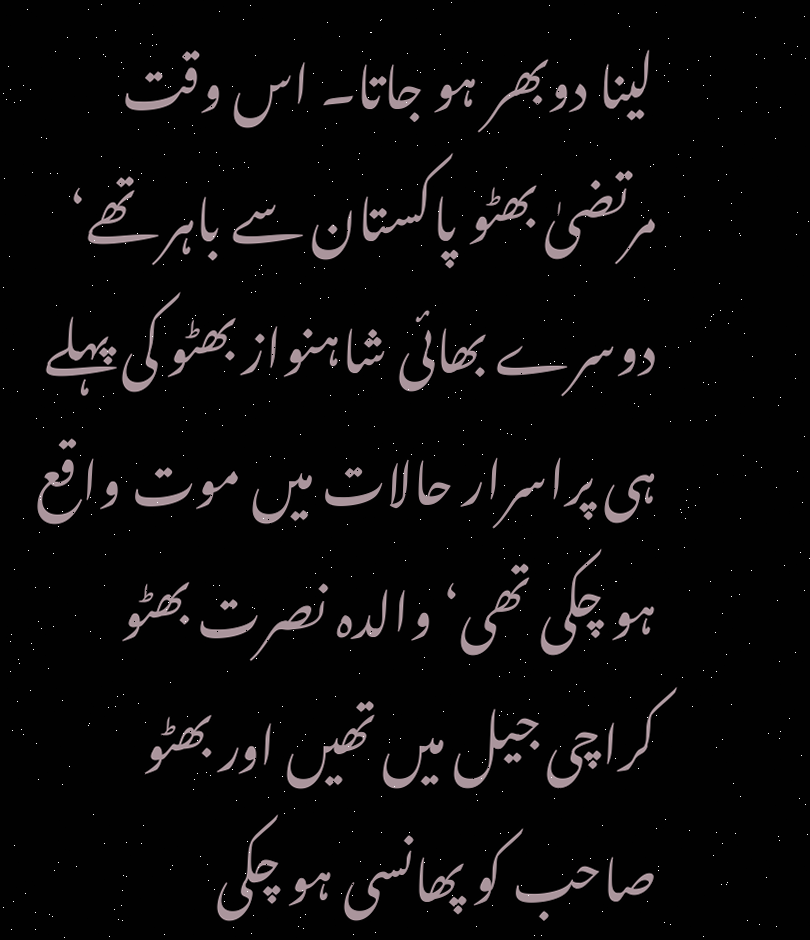لینا دوبھر ہو جاتا۔ اس وقت مرتضیٰ بھٹو پاکستان سے باہر تھے‘ دوسرے بھائی شاہنواز بھٹو کی پہلے ہی پراسرار حالات میں موت واقع ہو چکی تھی‘ والدہ نصرت بھٹو کراچی جیل میں تھیں اور بھٹو صاحب کو پھانسی ہو چکی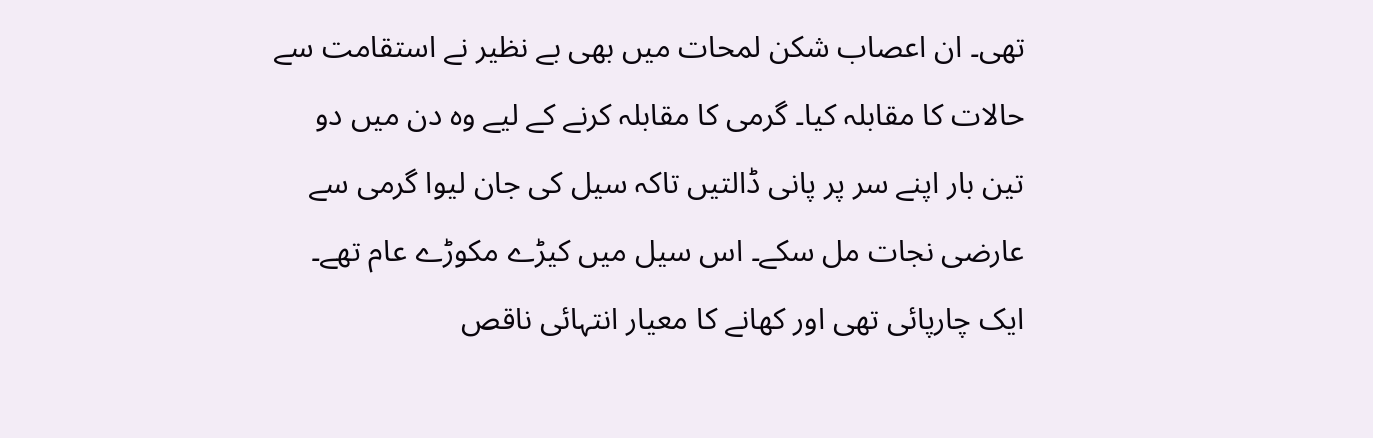تھی۔ ان اعصاب شکن لمحات میں بھی بے نظیر نے استقامت سے حالات کا مقابلہ کیا۔ گرمی کا مقابلہ کرنے کے لیے وہ دن میں دو تین بار اپنے سر پر پانی ڈالتیں تاکہ سیل کی جان لیوا گرمی سے عارضی نجات مل سکے۔ اس سیل میں کیڑے مکوڑے عام تھے۔ ایک چارپائی تھی اور کھانے کا معیار انتہائی ناقص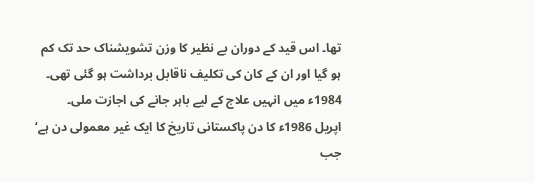تھا۔ اس قید کے دوران بے نظیر کا وزن تشویشناک حد تک کم ہو گیا اور ان کے کان کی تکلیف ناقابل برداشت ہو گئی تھی۔ 1984ء میں انہیں علاج کے لیے باہر جانے کی اجازت ملی۔
اپریل 1986ء کا دن پاکستانی تاریخ کا ایک غیر معمولی دن ہے‘ جب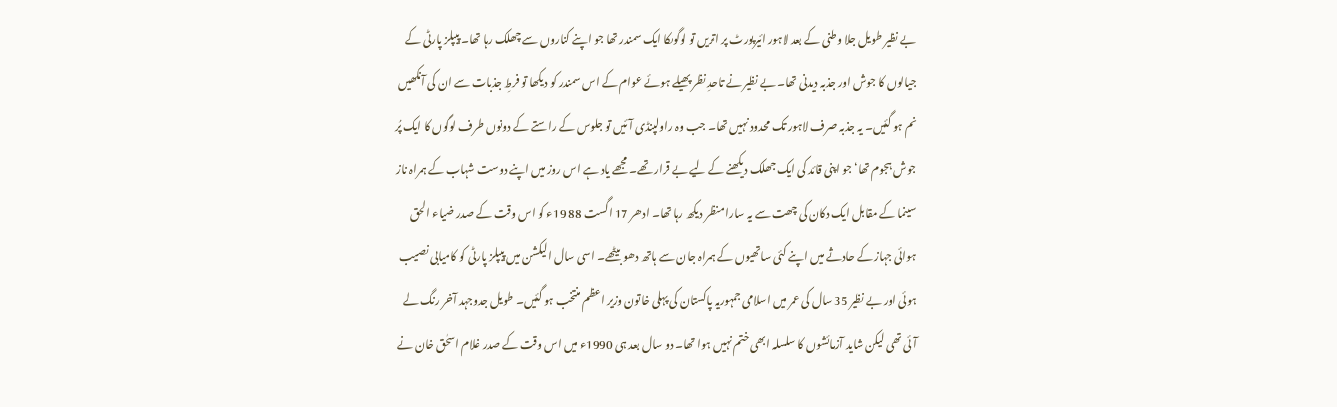بے نظیر طویل جلا وطنی کے بعد لاہور ائیرپورٹ پر اتریں تو لوگوںکا ایک سمندر تھا جو اپنے کناروں سے چھلک رہا تھا۔ پیپلز پارٹی کے جیالوں کا جوش اور جذبہ دیدنی تھا۔ بے نظیر نے تاحدِ نظر پھیلے ہوئے عوام کے اس سمندر کو دیکھا تو فرطِ جذبات سے ان کی آنکھیں نم ہو گئیں۔ یہ جذبہ صرف لاہور تک محدود نہیں تھا۔ جب وہ راولپنڈی آئیں تو جلوس کے راستے کے دونوں طرف لوگوں کا ایک پُر جوش ہجوم تھا‘ جو اپنی قائد کی ایک جھلک دیکھنے کے لیے بے قرار تھے۔ مجھے یاد ہے اس روز میں اپنے دوست شہاب کے ہمراہ ناز سینما کے مقابل ایک دکان کی چھت سے یہ سارا منظر دیکھ رہا تھا۔ ادھر 17 اگست 88 19ء کو اس وقت کے صدر ضیاء الحق ہوائی جہاز کے حادثے میں اپنے کئی ساتھیوں کے ہمراہ جان سے ہاتھ دھو بیٹھے۔ اسی سال الیکشن میں پیپلز پارٹی کو کامیابی نصیب ہوئی اور بے نظیر 35 سال کی عمر میں اسلامی جمہوریہ پاکستان کی پہلی خاتون وزیر اعظم منتخب ہو گئیں۔ طویل جدوجہد آخر رنگ لے آئی تھی لیکن شاید آزمائشوں کا سلسلہ ابھی ختم نہیں ہوا تھا۔ دو سال بعد ہی 1990ء میں اس وقت کے صدر غلام اسحٰق خان نے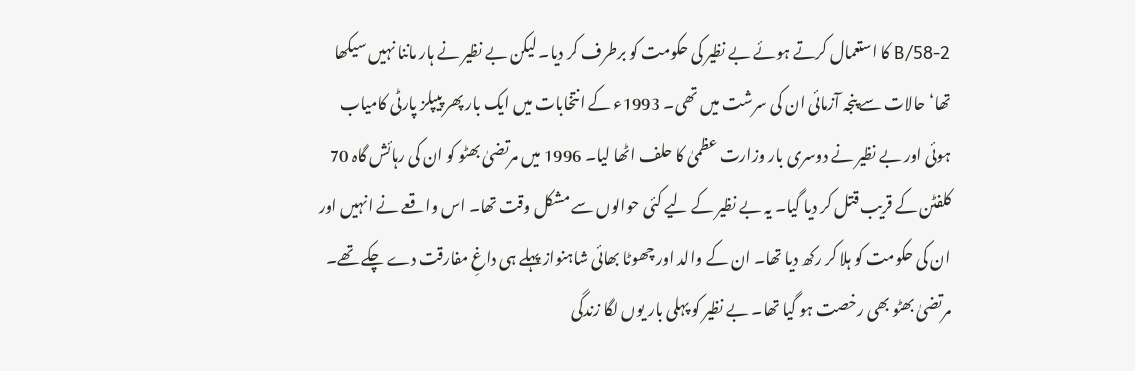58-2/B کا استعمال کرتے ہوئے بے نظیر کی حکومت کو برطرف کر دیا۔ لیکن بے نظیر نے ہار ماننا نہیں سیکھا تھا‘ حالات سے پنجہ آزمائی ان کی سرشت میں تھی۔ 1993ء کے انتخابات میں ایک بار پھر پیپلز پارٹی کامیاب ہوئی اور بے نظیر نے دوسری بار وزارت عظمیٰ کا حلف اٹھا لیا۔ 1996 میں مرتضیٰ بھٹو کو ان کی رہائش گاہ 70 کلفٹن کے قریب قتل کر دیا گیا۔ یہ بے نظیر کے لیے کئی حوالوں سے مشکل وقت تھا۔ اس واقعے نے انہیں اور ان کی حکومت کو ہلا کر رکھ دیا تھا۔ ان کے والد اور چھوٹا بھائی شاہنواز پہلے ہی داغِ مفارقت دے چکے تھے۔ مرتضیٰ بھٹو بھی رخصت ہو گیا تھا۔ بے نظیر کو پہلی بار یوں لگا زندگی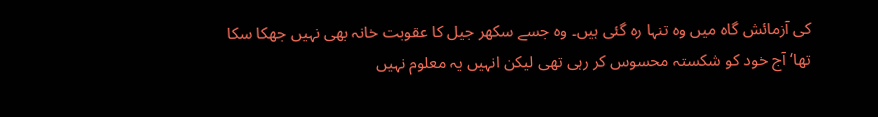کی آزمائش گاہ میں وہ تنہا رہ گئی ہیں۔ وہ جسے سکھر جیل کا عقوبت خانہ بھی نہیں جھکا سکا تھا‘ آج خود کو شکستہ محسوس کر رہی تھی لیکن انہیں یہ معلوم نہیں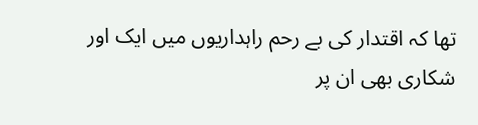تھا کہ اقتدار کی بے رحم راہداریوں میں ایک اور شکاری بھی ان پر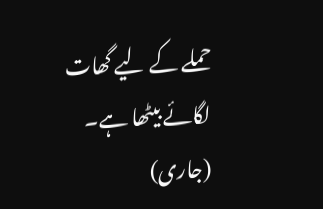حملے کے لیے گھات لگائے بیٹھا ہے۔ (جاری)